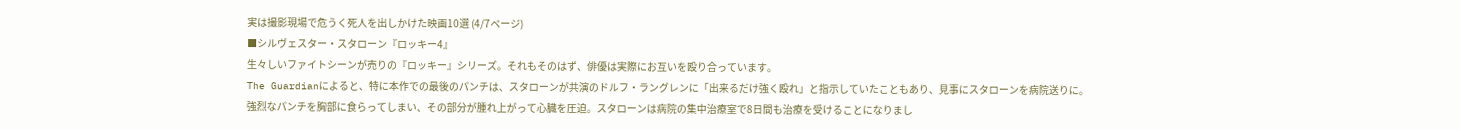実は撮影現場で危うく死人を出しかけた映画10選 (4/7ページ)
■シルヴェスター・スタローン『ロッキー4』
生々しいファイトシーンが売りの『ロッキー』シリーズ。それもそのはず、俳優は実際にお互いを殴り合っています。
The Guardianによると、特に本作での最後のパンチは、スタローンが共演のドルフ・ラングレンに「出来るだけ強く殴れ」と指示していたこともあり、見事にスタローンを病院送りに。
強烈なパンチを胸部に食らってしまい、その部分が腫れ上がって心臓を圧迫。スタローンは病院の集中治療室で8日間も治療を受けることになりまし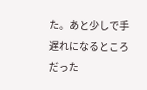た。あと少しで手遅れになるところだった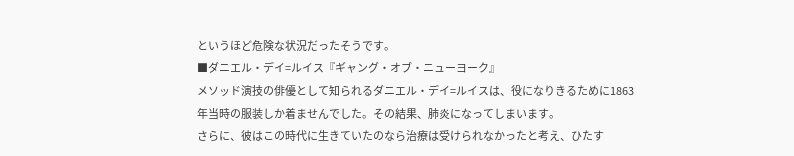というほど危険な状況だったそうです。
■ダニエル・デイ=ルイス『ギャング・オブ・ニューヨーク』
メソッド演技の俳優として知られるダニエル・デイ=ルイスは、役になりきるために1863年当時の服装しか着ませんでした。その結果、肺炎になってしまいます。
さらに、彼はこの時代に生きていたのなら治療は受けられなかったと考え、ひたす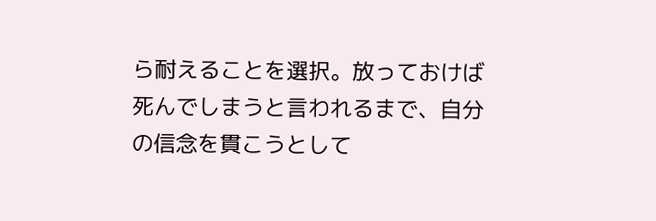ら耐えることを選択。放っておけば死んでしまうと言われるまで、自分の信念を貫こうとして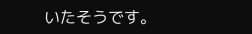いたそうです。